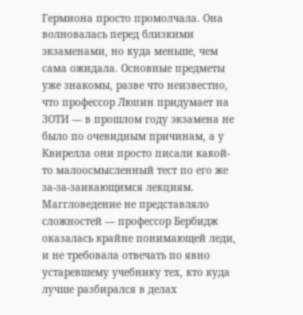Гермиона просто промолчала. Она волновалась перед близкими экзаменами, но куда меньше, чем сама ожидала. Основные предметы уже знакомы, разве что неизвестно, что профессор Люпин придумает на ЗОТИ — в прошлом году экзамена не было по очевидным причинам, а у Квирелла они просто писали какой-то малоосмысленный тест по его же за-за-заикающимся лекциям. Маггловедение не представляло сложностей — профессор Бербидж оказалась крайне понимающей леди, и не требовала отвечать по явно устаревшему учебнику тех, кто куда лучше разбирался в делах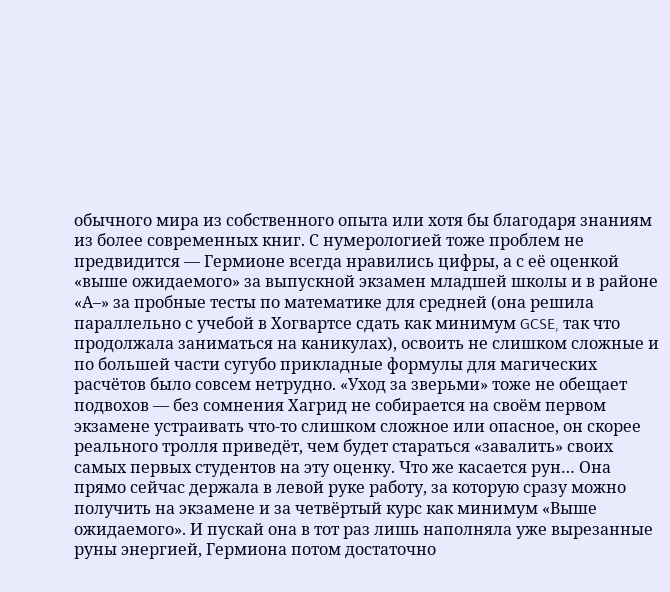обычного мира из собственного опыта или хотя бы благодаря знаниям из более современных книг. С нумерологией тоже проблем не предвидится — Гермионе всегда нравились цифры, а с её оценкой «выше ожидаемого» за выпускной экзамен младшей школы и в районе «А–» за пробные тесты по математике для средней (она решила параллельно с учебой в Хогвартсе сдать как минимум GCSE, так что продолжала заниматься на каникулах), освоить не слишком сложные и по большей части сугубо прикладные формулы для магических расчётов было совсем нетрудно. «Уход за зверьми» тоже не обещает подвохов — без сомнения Хагрид не собирается на своём первом экзамене устраивать что-то слишком сложное или опасное, он скорее реального тролля приведёт, чем будет стараться «завалить» своих самых первых студентов на эту оценку. Что же касается рун… Она прямо сейчас держала в левой руке работу, за которую сразу можно получить на экзамене и за четвёртый курс как минимум «Выше ожидаемого». И пускай она в тот раз лишь наполняла уже вырезанные руны энергией, Гермиона потом достаточно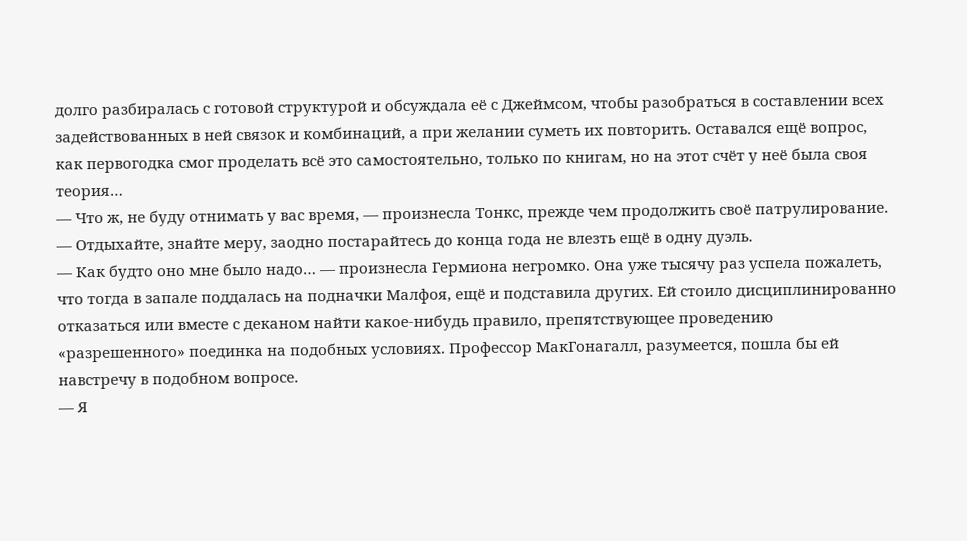долго разбиралась с готовой структурой и обсуждала её с Джеймсом, чтобы разобраться в составлении всех задействованных в ней связок и комбинаций, а при желании суметь их повторить. Оставался ещё вопрос, как первогодка смог проделать всё это самостоятельно, только по книгам, но на этот счёт у неё была своя теория…
— Что ж, не буду отнимать у вас время, — произнесла Тонкс, прежде чем продолжить своё патрулирование. — Отдыхайте, знайте меру, заодно постарайтесь до конца года не влезть ещё в одну дуэль.
— Как будто оно мне было надо… — произнесла Гермиона негромко. Она уже тысячу раз успела пожалеть, что тогда в запале поддалась на подначки Малфоя, ещё и подставила других. Ей стоило дисциплинированно отказаться или вместе с деканом найти какое-нибудь правило, препятствующее проведению «разрешенного» поединка на подобных условиях. Профессор МакГонагалл, разумеется, пошла бы ей навстречу в подобном вопросе.
— Я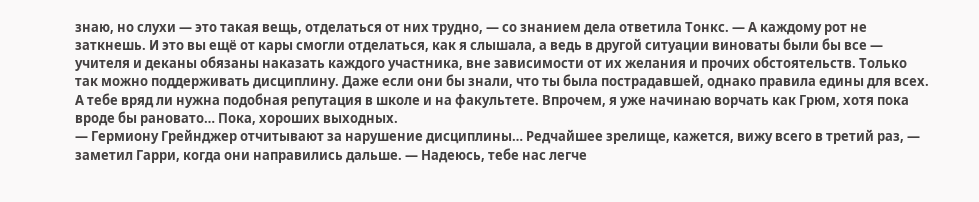знаю, но слухи — это такая вещь, отделаться от них трудно, — со знанием дела ответила Тонкс. — А каждому рот не заткнешь. И это вы ещё от кары смогли отделаться, как я слышала, а ведь в другой ситуации виноваты были бы все — учителя и деканы обязаны наказать каждого участника, вне зависимости от их желания и прочих обстоятельств. Только так можно поддерживать дисциплину. Даже если они бы знали, что ты была пострадавшей, однако правила едины для всех. А тебе вряд ли нужна подобная репутация в школе и на факультете. Впрочем, я уже начинаю ворчать как Грюм, хотя пока вроде бы рановато… Пока, хороших выходных.
— Гермиону Грейнджер отчитывают за нарушение дисциплины… Редчайшее зрелище, кажется, вижу всего в третий раз, — заметил Гарри, когда они направились дальше. — Надеюсь, тебе нас легче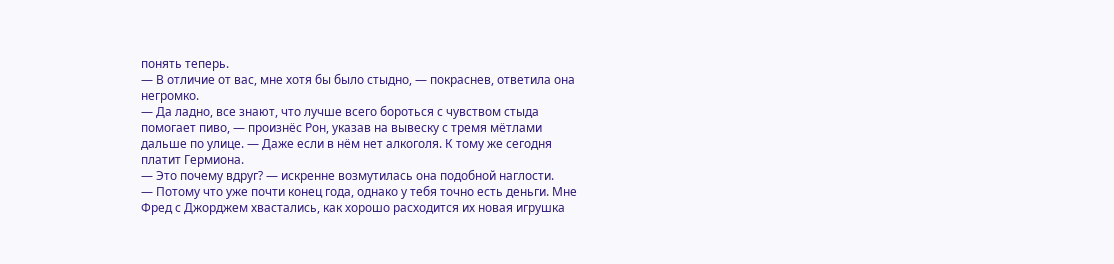понять теперь.
— В отличие от вас, мне хотя бы было стыдно, — покраснев, ответила она негромко.
— Да ладно, все знают, что лучше всего бороться с чувством стыда помогает пиво, — произнёс Рон, указав на вывеску с тремя мётлами дальше по улице. — Даже если в нём нет алкоголя. К тому же сегодня платит Гермиона.
— Это почему вдруг? — искренне возмутилась она подобной наглости.
— Потому что уже почти конец года, однако у тебя точно есть деньги. Мне Фред с Джорджем хвастались, как хорошо расходится их новая игрушка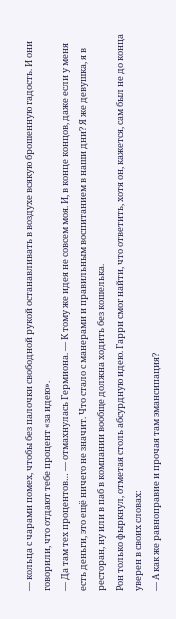— кольца с чарами помех, чтобы без палочки свободной рукой останавливать в воздухе всякую брошенную гадость. И они говорили, что отдают тебе процент «за идею».
— Да там тех процентов… — отмахнулась Гермиона. — К тому же идея не совсем моя. И, в конце концов, даже если у меня есть деньги, это ещё ничего не значит. Что стало с манерами и правильным воспитанием в наши дни? Я же девушка, я в ресторан, ну или в паб в компании вообще должна ходить без кошелька.
Рон только фыркнул, отметая столь абсурдную идею. Гарри смог найти, что ответить, хотя он, кажется, сам был не до конца уверен в своих словах:
— А как же равноправие и прочая там эмансипация?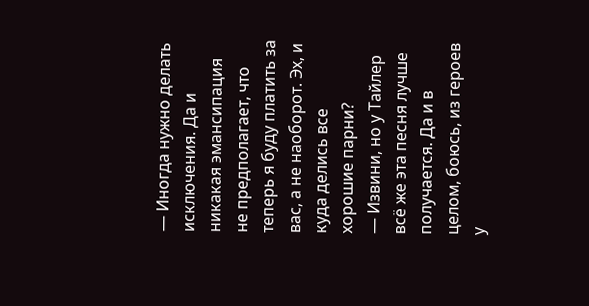— Иногда нужно делать исключения. Да и никакая эмансипация не предполагает, что теперь я буду платить за вас, а не наоборот. Эх, и куда делись все хорошие парни?
— Извини, но у Тайлер всё же эта песня лучше получается. Да и в целом, боюсь, из героев у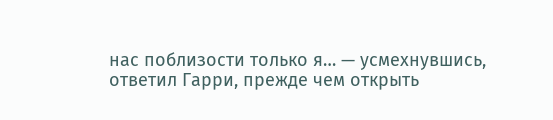нас поблизости только я… — усмехнувшись, ответил Гарри, прежде чем открыть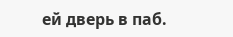ей дверь в паб.